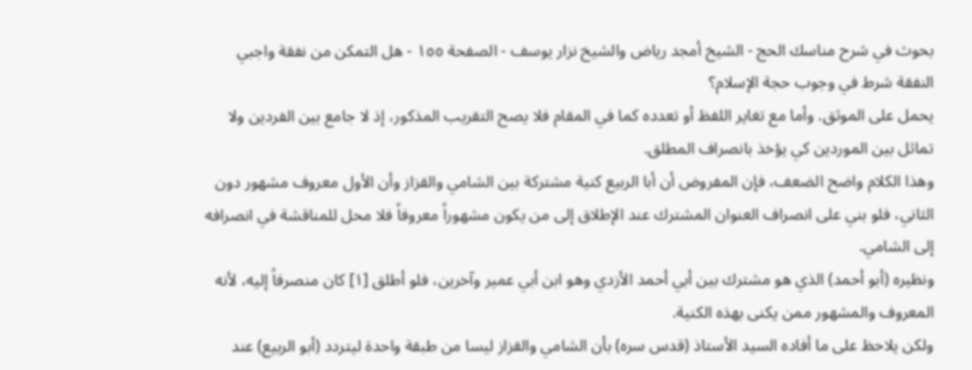بحوث في شرح مناسك الحج - الشيخ أمجد رياض والشيخ نزار يوسف - الصفحة ١٥٥ - هل التمكن من نفقة واجبي النفقة شرط في وجوب حجة الإسلام؟
يحمل على الموثق. وأما مع تغاير اللفظ أو تعدده كما في المقام فلا يصح التقريب المذكور، إذ لا جامع بين الفردين ولا تماثل بين الموردين كي يؤخذ بانصراف المطلق.
وهذا الكلام واضح الضعف، فإن المفروض أن أبا الربيع كنية مشتركة بين الشامي والقزاز وأن الأول معروف مشهور دون الثاني، فلو بني على انصراف العنوان المشترك عند الإطلاق إلى من يكون مشهوراً معروفاً فلا محل للمناقشة في انصرافه إلى الشامي.
ونظيره (أبو أحمد) الذي هو مشترك بين أبي أحمد الأزدي وهو ابن أبي عمير وآخرين، فلو أطلق [١] كان منصرفاً إليه، لأنه المعروف والمشهور ممن يكنى بهذه الكنية.
ولكن يلاحظ على ما أفاده السيد الأستاذ (قدس سره) بأن الشامي والقزاز ليسا من طبقة واحدة ليتردد (أبو الربيع) عند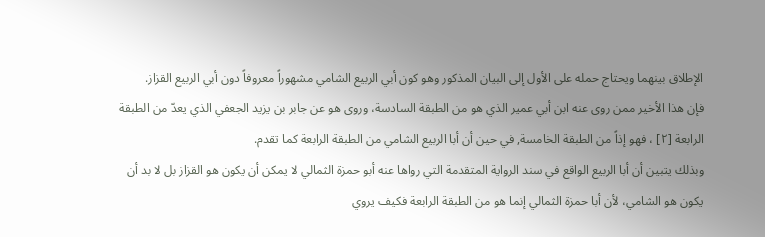الإطلاق بينهما ويحتاج حمله على الأول إلى البيان المذكور وهو كون أبي الربيع الشامي مشهوراً معروفاً دون أبي الربيع القزاز.
فإن هذا الأخير ممن روى عنه ابن أبي عمير الذي هو من الطبقة السادسة، وروى هو عن جابر بن يزيد الجعفي الذي يعدّ من الطبقة الرابعة [٢] ، فهو إذاً من الطبقة الخامسة, في حين أن أبا الربيع الشامي من الطبقة الرابعة كما تقدم.
وبذلك يتبين أن أبا الربيع الواقع في سند الرواية المتقدمة التي رواها عنه أبو حمزة الثمالي لا يمكن أن يكون هو القزاز بل لا بد أن يكون هو الشامي، لأن أبا حمزة الثمالي إنما هو من الطبقة الرابعة فكيف يروي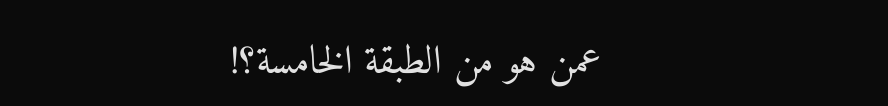عمن هو من الطبقة الخامسة؟!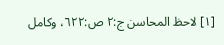[١] لاحظ المحاسن ج:٢ ص:٦٢٢، وكامل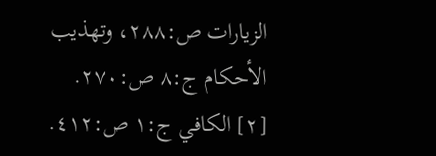الزيارات ص:٢٨٨، وتهذيب الأحكام ج:٨ ص:٢٧٠.
[٢] الكافي ج:١ ص:٤١٢.